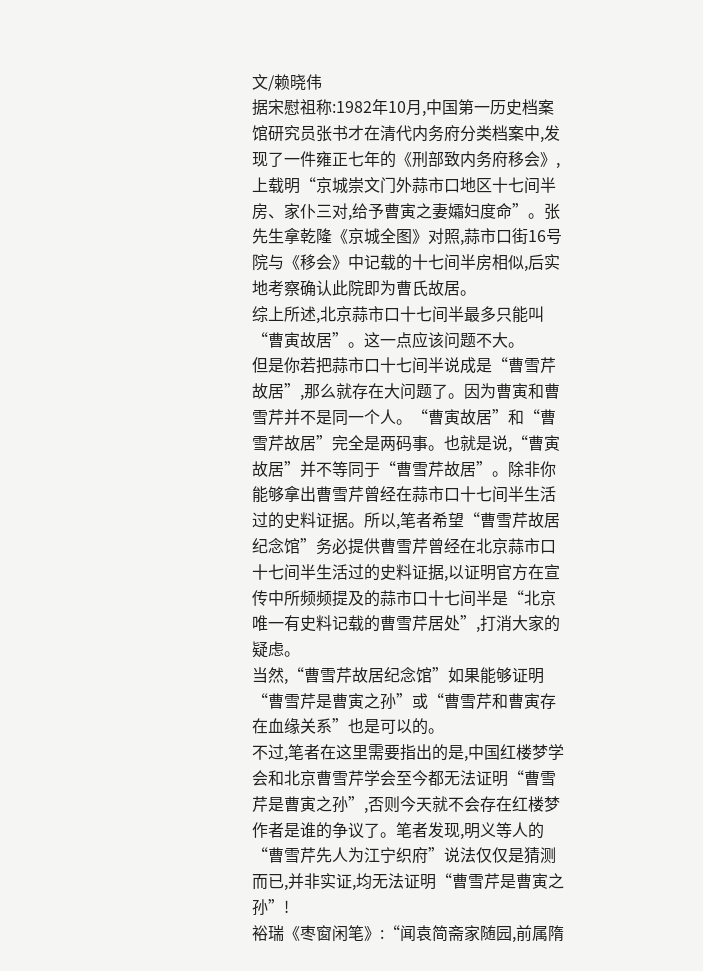文/赖晓伟
据宋慰祖称:1982年10月,中国第一历史档案馆研究员张书才在清代内务府分类档案中,发现了一件雍正七年的《刑部致内务府移会》,上载明“京城崇文门外蒜市口地区十七间半房、家仆三对,给予曹寅之妻孀妇度命”。张先生拿乾隆《京城全图》对照,蒜市口街16号院与《移会》中记载的十七间半房相似,后实地考察确认此院即为曹氏故居。
综上所述,北京蒜市口十七间半最多只能叫“曹寅故居”。这一点应该问题不大。
但是你若把蒜市口十七间半说成是“曹雪芹故居”,那么就存在大问题了。因为曹寅和曹雪芹并不是同一个人。“曹寅故居”和“曹雪芹故居”完全是两码事。也就是说,“曹寅故居”并不等同于“曹雪芹故居”。除非你能够拿出曹雪芹曾经在蒜市口十七间半生活过的史料证据。所以,笔者希望“曹雪芹故居纪念馆”务必提供曹雪芹曾经在北京蒜市口十七间半生活过的史料证据,以证明官方在宣传中所频频提及的蒜市口十七间半是“北京唯一有史料记载的曹雪芹居处”,打消大家的疑虑。
当然,“曹雪芹故居纪念馆”如果能够证明“曹雪芹是曹寅之孙”或“曹雪芹和曹寅存在血缘关系”也是可以的。
不过,笔者在这里需要指出的是,中国红楼梦学会和北京曹雪芹学会至今都无法证明“曹雪芹是曹寅之孙”,否则今天就不会存在红楼梦作者是谁的争议了。笔者发现,明义等人的“曹雪芹先人为江宁织府”说法仅仅是猜测而已,并非实证,均无法证明“曹雪芹是曹寅之孙”!
裕瑞《枣窗闲笔》:“闻袁简斋家随园,前属隋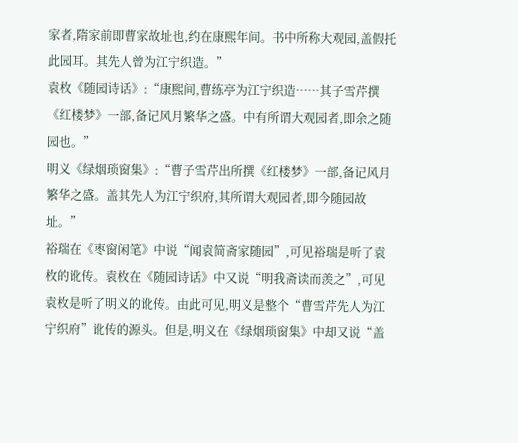家者,隋家前即曹家故址也,约在康熙年间。书中所称大观园,盖假托此园耳。其先人曾为江宁织造。”
袁枚《随园诗话》:“康熙间,曹练亭为江宁织造……其子雪芹撰《红楼梦》一部,备记风月繁华之盛。中有所谓大观园者,即余之随园也。”
明义《绿烟琐窗集》:“曹子雪芹出所撰《红楼梦》一部,备记风月繁华之盛。盖其先人为江宁织府,其所谓大观园者,即今随园故址。”
裕瑞在《枣窗闲笔》中说“闻袁简斋家随园”,可见裕瑞是听了袁枚的讹传。袁枚在《随园诗话》中又说“明我斋读而羡之”,可见袁枚是听了明义的讹传。由此可见,明义是整个“曹雪芹先人为江宁织府”讹传的源头。但是,明义在《绿烟琐窗集》中却又说“盖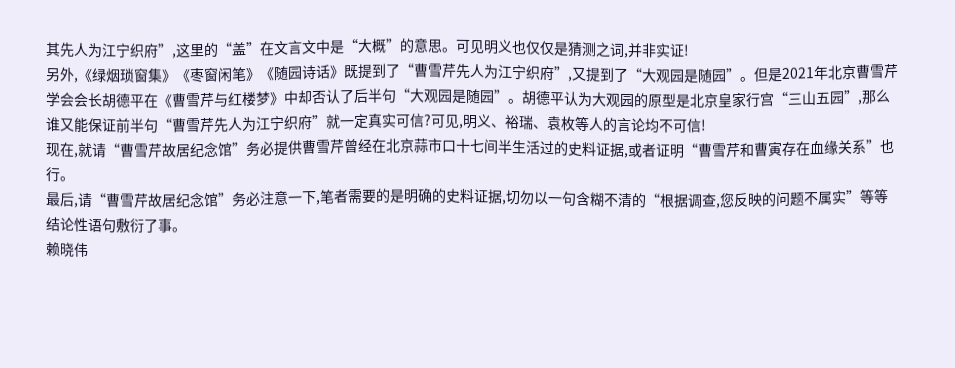其先人为江宁织府”,这里的“盖”在文言文中是“大概”的意思。可见明义也仅仅是猜测之词,并非实证!
另外,《绿烟琐窗集》《枣窗闲笔》《随园诗话》既提到了“曹雪芹先人为江宁织府”,又提到了“大观园是随园”。但是2021年北京曹雪芹学会会长胡德平在《曹雪芹与红楼梦》中却否认了后半句“大观园是随园”。胡德平认为大观园的原型是北京皇家行宫“三山五园”,那么谁又能保证前半句“曹雪芹先人为江宁织府”就一定真实可信?可见,明义、裕瑞、袁枚等人的言论均不可信!
现在,就请“曹雪芹故居纪念馆”务必提供曹雪芹曾经在北京蒜市口十七间半生活过的史料证据,或者证明“曹雪芹和曹寅存在血缘关系”也行。
最后,请“曹雪芹故居纪念馆”务必注意一下,笔者需要的是明确的史料证据,切勿以一句含糊不清的“根据调查,您反映的问题不属实”等等结论性语句敷衍了事。
赖晓伟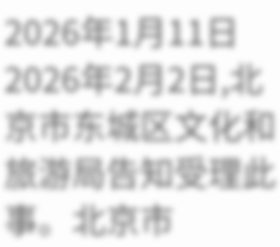2026年1月11日
2026年2月2日,北京市东城区文化和旅游局告知受理此事。北京市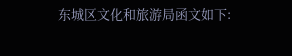东城区文化和旅游局函文如下: